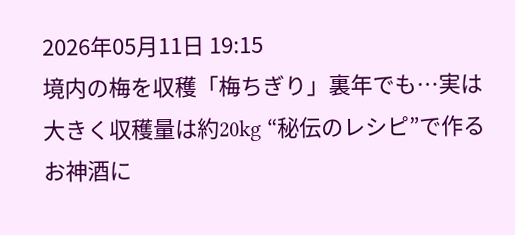2026年05月11日 19:15
境内の梅を収穫「梅ちぎり」裏年でも…実は大きく収穫量は約20kg “秘伝のレシピ”で作るお神酒に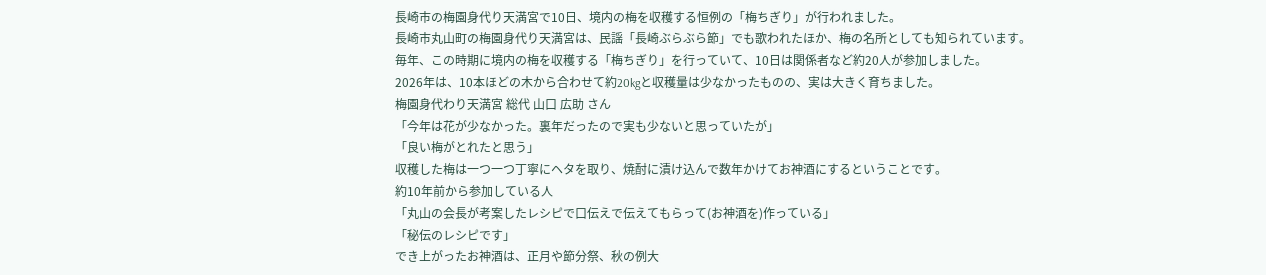長崎市の梅園身代り天満宮で10日、境内の梅を収穫する恒例の「梅ちぎり」が行われました。
長崎市丸山町の梅園身代り天満宮は、民謡「長崎ぶらぶら節」でも歌われたほか、梅の名所としても知られています。
毎年、この時期に境内の梅を収穫する「梅ちぎり」を行っていて、10日は関係者など約20人が参加しました。
2026年は、10本ほどの木から合わせて約20kgと収穫量は少なかったものの、実は大きく育ちました。
梅園身代わり天満宮 総代 山口 広助 さん
「今年は花が少なかった。裏年だったので実も少ないと思っていたが」
「良い梅がとれたと思う」
収穫した梅は一つ一つ丁寧にヘタを取り、焼酎に漬け込んで数年かけてお神酒にするということです。
約10年前から参加している人
「丸山の会長が考案したレシピで口伝えで伝えてもらって(お神酒を)作っている」
「秘伝のレシピです」
でき上がったお神酒は、正月や節分祭、秋の例大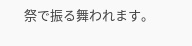祭で振る舞われます。